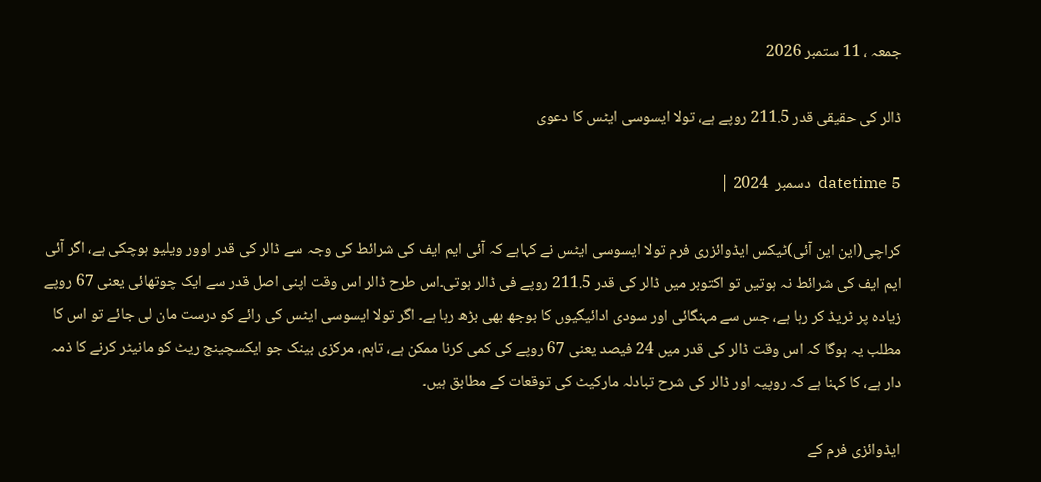جمعہ ، 11 ستمبر 2026

ڈالر کی حقیقی قدر 211.5 روپے ہے، تولا ایسوسی ایٹس کا دعوی

datetime 5  دسمبر  2024 |

کراچی(این این آئی)ٹیکس ایڈوائزری فرم تولا ایسوسی ایٹس نے کہاہے کہ آئی ایم ایف کی شرائط کی وجہ سے ڈالر کی قدر اوور ویلیو ہوچکی ہے، اگر آئی ایم ایف کی شرائط نہ ہوتیں تو اکتوبر میں ڈالر کی قدر 211.5 روپے فی ڈالر ہوتی۔اس طرح ڈالر اس وقت اپنی اصل قدر سے ایک چوتھائی یعنی 67 روپے زیادہ پر ٹریڈ کر رہا ہے، جس سے مہنگائی اور سودی ادائیگیوں کا بوجھ بھی بڑھ رہا ہے۔ اگر تولا ایسوسی ایٹس کی رائے کو درست مان لی جائے تو اس کا مطلب یہ ہوگا کہ اس وقت ڈالر کی قدر میں 24 فیصد یعنی 67 روپے کی کمی کرنا ممکن ہے، تاہم، مرکزی بینک جو ایکسچینج ریٹ کو مانیٹر کرنے کا ذمہ دار ہے، کا کہنا ہے کہ روپیہ اور ڈالر کی شرح تبادلہ مارکیٹ کی توقعات کے مطابق ہیں۔

ایڈوائزی فرم کے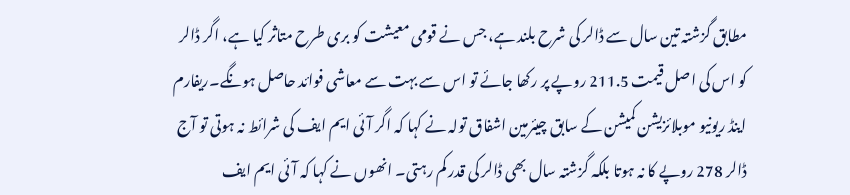مطابق گزشتہ تین سال سے ڈالر کی شرح بلند ہے، جس نے قومی معیشت کو بری طرح متاثر کیا ہے، اگر ڈالر کو اس کی اصل قیمت 211.5 روپے پر رکھا جائے تو اس سے بہت سے معاشی فوائد حاصل ہونگے۔ریفارم اینڈ ریونیو موبلائزیشن کمیشن کے سابق چیئرمین اشفاق تولہ نے کہا کہ اگر آئی ایم ایف کی شرائط نہ ہوتی تو آج ڈالر 278 روپے کا نہ ہوتا بلکہ گزشتہ سال بھی ڈالر کی قدر کم رہتی۔ انھوں نے کہا کہ آئی ایم ایف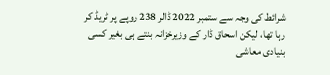شرائط کی وجہ سے ستمبر 2022 ڈالر 238 روپے پر ٹریڈ کر رہا تھا، لیکن اسحاق ڈار کے وزیرخزانہ بنتے ہی بغیر کسی بنیادی معاشی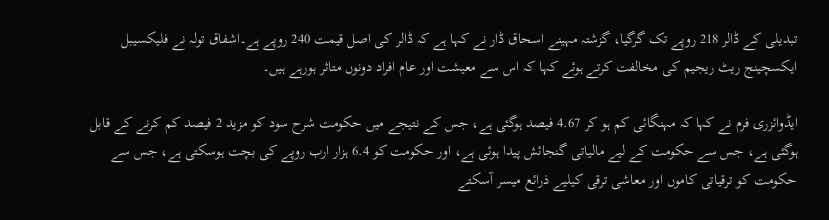تبدیلی کے ڈالر 218 روپے تک گرگیا، گزشتہ مہینے اسحاق ڈار نے کہا ہے کہ ڈالر کی اصل قیمت 240 روپے ہے۔اشفاق تولہ نے فلیکسیبل ایکسچینج ریٹ ریجیم کی مخالفت کرتے ہوئے کہا کہ اس سے معیشت اور عام افراد دونوں متاثر ہورہے ہیں۔

ایڈوائزری فرم نے کہا کہ مہنگائی کم ہو کر 4.67 فیصد ہوگئی ہے، جس کے نتیجے میں حکومت شرح سود کو مزید 2 فیصد کم کرنے کے قابل ہوگئی ہے، جس سے حکومت کے لیے مالیاتی گنجائش پیدا ہوئی ہے، اور حکومت کو 6.4 ہزار ارب روپے کی بچت ہوسکتی ہے، جس سے حکومت کو ترقیاتی کاموں اور معاشی ترقی کیلیے ذرائع میسر آسکتے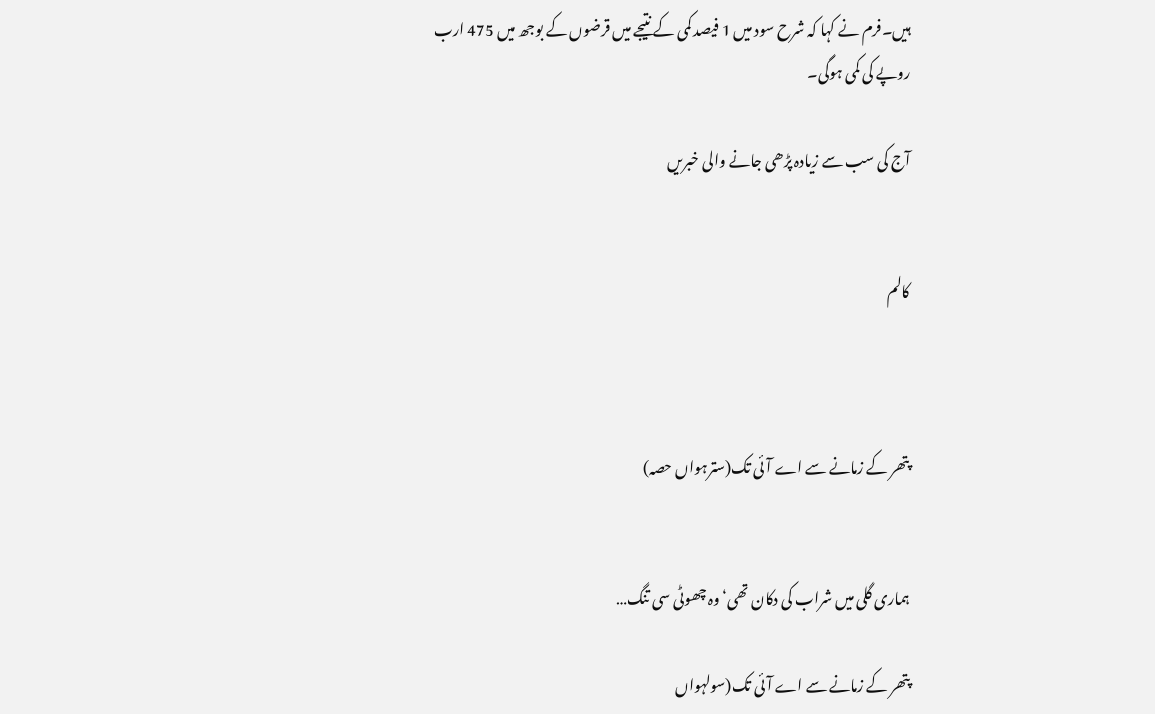ہیں۔فرم نے کہا کہ شرح سود میں 1 فیصد کمی کے نتیجے میں قرضوں کے بوجھ میں 475 ارب روپے کی کمی ہوگی۔

آج کی سب سے زیادہ پڑھی جانے والی خبریں


کالم



پتھر کے زمانے سے اے آئی تک(سترہواں حصہ)


ہماری گلی میں شراب کی دکان تھی‘ وہ چھوٹی سی تنگ…

پتھر کے زمانے سے اے آئی تک(سولہواں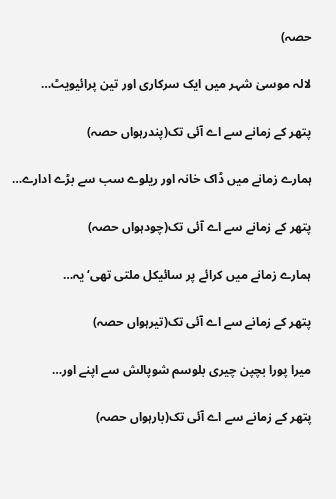حصہ)

لالہ موسیٰ شہر میں ایک سرکاری اور تین پرائیویٹ…

پتھر کے زمانے سے اے آئی تک(پندرہواں حصہ)

ہمارے زمانے میں ڈاک خانہ اور ریلوے سب سے بڑے ادارے…

پتھر کے زمانے سے اے آئی تک(چودہواں حصہ)

ہمارے زمانے میں کرائے پر سائیکل ملتی تھی‘ یہ…

پتھر کے زمانے سے اے آئی تک(تیرہواں حصہ)

میرا پورا بچپن چیری بلوسم شوپالش سے اپنے اور…

پتھر کے زمانے سے اے آئی تک(بارہواں حصہ)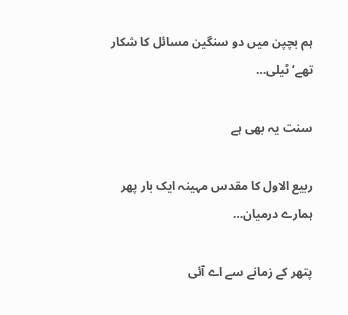ہم بچپن میں دو سنگین مسائل کا شکار تھے‘ ٹیلی…

سنت یہ بھی ہے

ربیع الاول کا مقدس مہینہ ایک بار پھر ہمارے درمیان…

پتھر کے زمانے سے اے آئی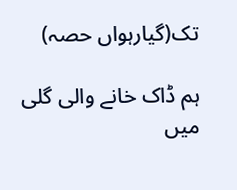تک(گیارہواں حصہ)

ہم ڈاک خانے والی گلی میں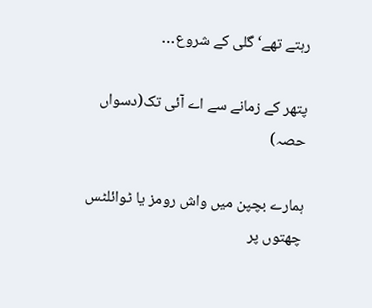رہتے تھے‘ گلی کے شروع…

پتھر کے زمانے سے اے آئی تک(دسواں حصہ)

ہمارے بچپن میں واش رومز یا ٹوائلٹس چھتوں پر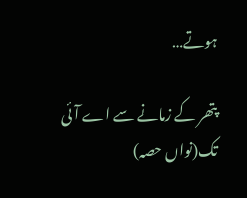ہوتے…

پتھر کے زمانے سے اے آئی تک(نواں حصہ)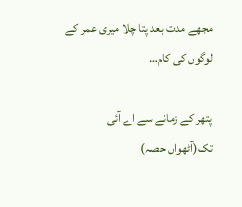مجھے مدت بعد پتا چلا میری عمر کے لوگوں کی کام…

پتھر کے زمانے سے اے آئی تک(آٹھواں حصہ)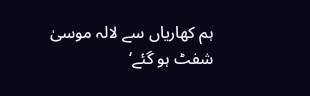ہم کھاریاں سے لالہ موسیٰ شفٹ ہو گئے‘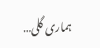ہماری گلی…